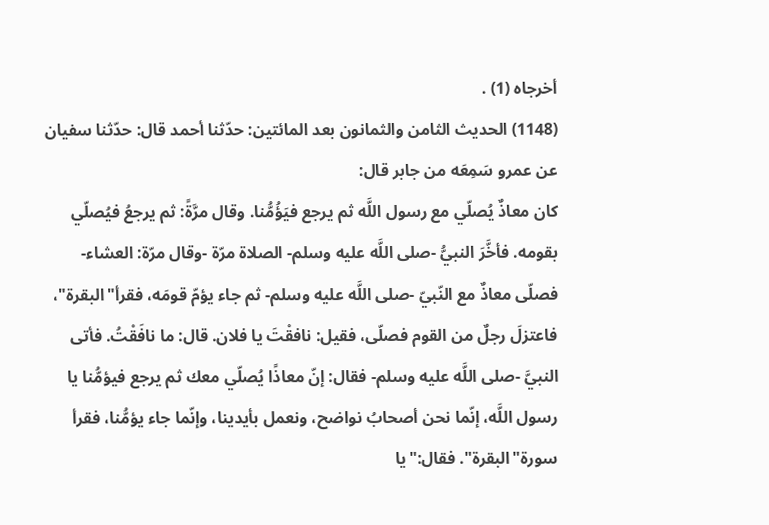أخرجاه (1) .
(1148) الحديث الثامن والثمانون بعد المائتين: حدّثنا أحمد قال: حدّثنا سفيان عن عمرو سَمِعَه من جابر قال:
كان معاذٌ يُصلّي مع رسول اللَّه ثم يرجع فيَؤُمُّنا. وقال مرَّةً: ثم يرجعُ فيُصلّي بقومه. فأخَّرَ النبيُّ -صلى اللَّه عليه وسلم- الصلاة مرّة -وقال مرّة: العشاء- فصلّى معاذٌ مع النّبيّ -صلى اللَّه عليه وسلم- ثم جاء يؤمّ قومَه، فقرأ"البقرة"، فاعتزلَ رجلٌ من القوم فصلّى، فقيل: نافقْتَ يا فلان. قال: ما نافَقْتُ. فأتى النبيَّ -صلى اللَّه عليه وسلم- فقال: إنّ معاذًا يُصلّي معك ثم يرجع فيؤمُّنا يا رسول اللَّه، إنّما نحن أصحابُ نواضح، ونعمل بأيدينا، وإنّما جاء يؤمُّنا، فقرأ سورة"البقرة". فقال:"يا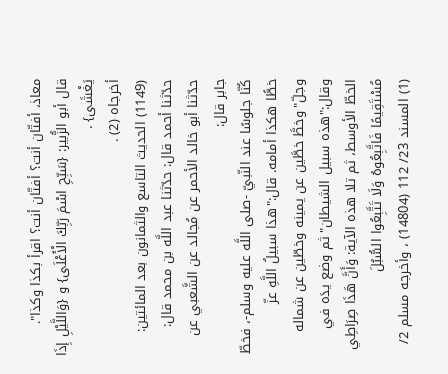معاذ، أفتّان أنت؟ أفتّان أنت؟ اقرأ بكذا وكذا".
قال أبو الزُّبير: {سَبِّحِ اسْمَ رَبِّكَ الْأَعْلَى} و {وَاللَّيْلِ إِذَا يَغْشَى} .
أخرجاه (2) .
(1149) الحديث التاسع والثمانون بعد المائتين: حدّثنا أحمد قال: حدّثنا عبد اللَّه بن محمد قال: حدّثنا أبو خالد الأحمر عن مُجالد عن الشَّعبي عن جابر قال:
كُنّا جلوسًا عند النّبيّ -صلى اللَّه عليه وسلم-، فخطّ خطًّا هكذا أمامه. قال:"هذا سبيلُ اللَّهِ عزّ وجلّ"وخطَّ خطَّين عن يمينه وخطّين عن شماله وقال:"هذه سبيل الشيطان"ثم وضع يدَه في الخطّ الأوسط، ثم تلا هذه الآية: وَأَنَّ هَذَا صِرَاطِي مُسْتَقِيمًا فَاتَّبِعُوهُ وَلَا تَتَّبِعُوا السُّبُلَ
(1) المسند 23/ 112 (14804) ، وأخرجه مسلم 2/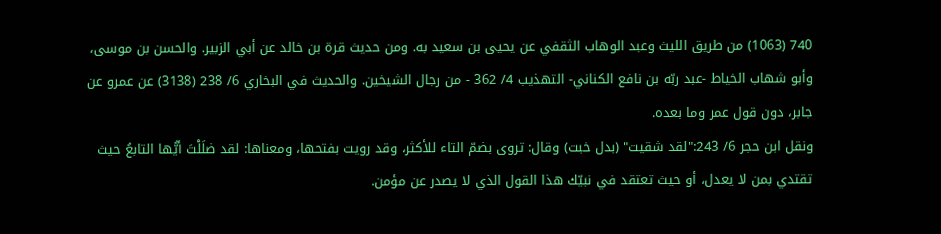740 (1063) من طريق الليث وعبد الوهاب الثقفي عن يحيى بن سعيد به. ومن حديث قرة بن خالد عن أبي الزبير. والحسن بن موسى، وأبو شهاب الخياط -عبد ربّه بن نافع الكناني- التهذيب 4/ 362 - من رجال الشيخين. والحديث في البخاري 6/ 238 (3138) عن عمرو عن جابر، دون قول عمر وما بعده.
ونقل ابن حجر 6/ 243:"لقد شقيت" (بدل خبت) وقال: تروى بضمّ التاء للأكثر، وقد رويت بفتحها، ومعناها: لقد ضلَلْتَ أيُّها التابعُ حيث تقتدي بمن لا يعدل، أو حيث تعتقد في نبيّك هذا القول الذي لا يصدر عن مؤمن.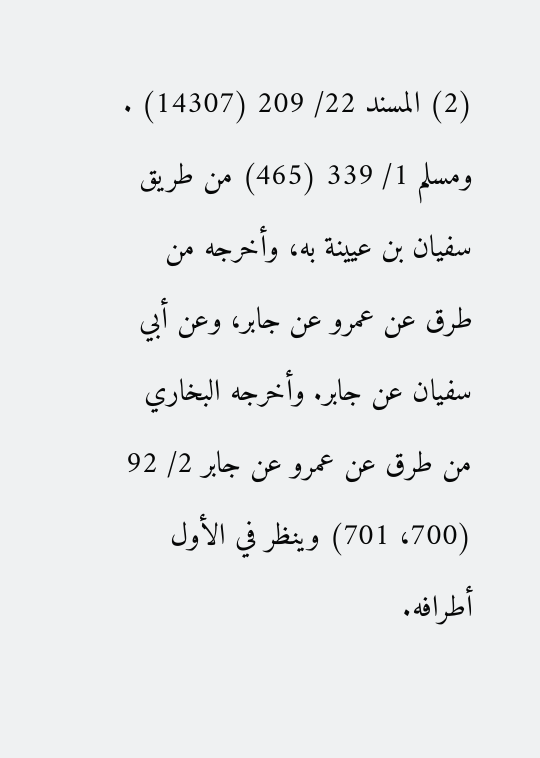(2) المسند 22/ 209 (14307) . ومسلم 1/ 339 (465) من طريق سفيان بن عيينة به، وأخرجه من طرق عن عمرو عن جابر، وعن أبي سفيان عن جابر. وأخرجه البخاري من طرق عن عمرو عن جابر 2/ 92 (700، 701) وينظر في الأول أطرافه.